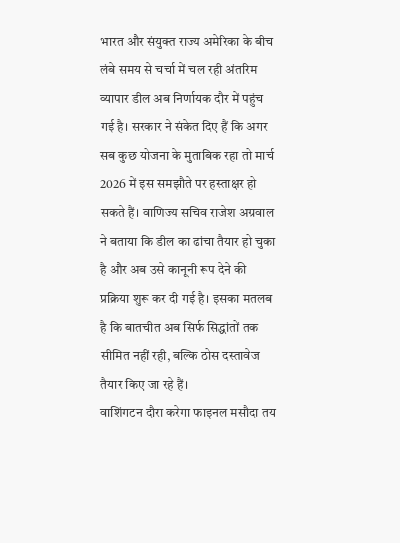भारत और संयुक्त राज्य अमेरिका के बीच लंबे समय से चर्चा में चल रही अंतरिम व्यापार डील अब निर्णायक दौर में पहुंच गई है। सरकार ने संकेत दिए हैं कि अगर सब कुछ योजना के मुताबिक रहा तो मार्च 2026 में इस समझौते पर हस्ताक्षर हो सकते हैं। वाणिज्य सचिव राजेश अग्रवाल ने बताया कि डील का ढांचा तैयार हो चुका है और अब उसे कानूनी रूप देने की प्रक्रिया शुरू कर दी गई है। इसका मतलब है कि बातचीत अब सिर्फ सिद्धांतों तक सीमित नहीं रही, बल्कि ठोस दस्तावेज तैयार किए जा रहे हैं।
वाशिंगटन दौरा करेगा फाइनल मसौदा तय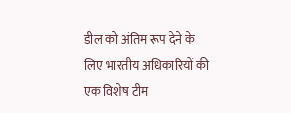डील को अंतिम रूप देने के लिए भारतीय अधिकारियों की एक विशेष टीम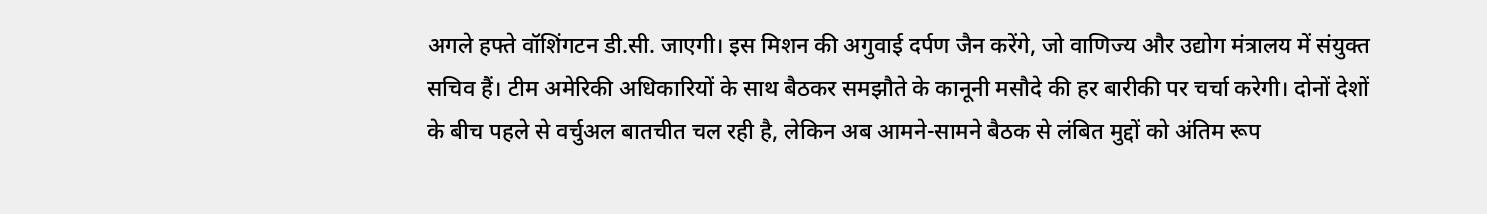अगले हफ्ते वॉशिंगटन डी.सी. जाएगी। इस मिशन की अगुवाई दर्पण जैन करेंगे, जो वाणिज्य और उद्योग मंत्रालय में संयुक्त सचिव हैं। टीम अमेरिकी अधिकारियों के साथ बैठकर समझौते के कानूनी मसौदे की हर बारीकी पर चर्चा करेगी। दोनों देशों के बीच पहले से वर्चुअल बातचीत चल रही है, लेकिन अब आमने-सामने बैठक से लंबित मुद्दों को अंतिम रूप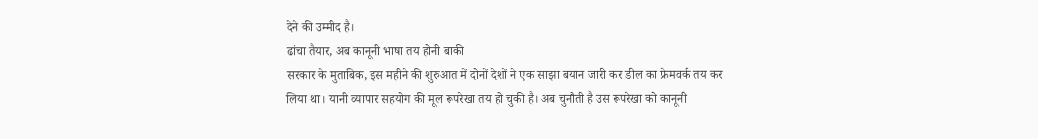देने की उम्मीद है।
ढांचा तैयार, अब कानूनी भाषा तय होनी बाकी
सरकार के मुताबिक, इस महीने की शुरुआत में दोनों देशों ने एक साझा बयान जारी कर डील का फ्रेमवर्क तय कर लिया था। यानी व्यापार सहयोग की मूल रूपरेखा तय हो चुकी है। अब चुनौती है उस रूपरेखा को कानूनी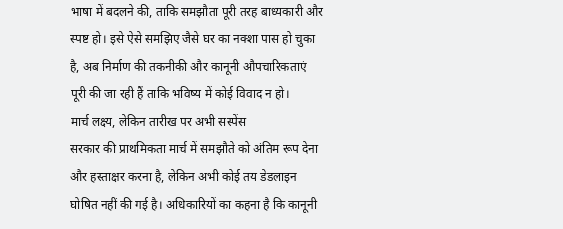भाषा में बदलने की, ताकि समझौता पूरी तरह बाध्यकारी और स्पष्ट हो। इसे ऐसे समझिए जैसे घर का नक्शा पास हो चुका है, अब निर्माण की तकनीकी और कानूनी औपचारिकताएं पूरी की जा रही हैं ताकि भविष्य में कोई विवाद न हो।
मार्च लक्ष्य, लेकिन तारीख पर अभी सस्पेंस
सरकार की प्राथमिकता मार्च में समझौते को अंतिम रूप देना और हस्ताक्षर करना है, लेकिन अभी कोई तय डेडलाइन घोषित नहीं की गई है। अधिकारियों का कहना है कि कानूनी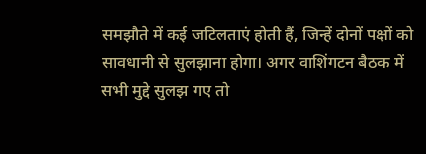समझौते में कई जटिलताएं होती हैं, जिन्हें दोनों पक्षों को सावधानी से सुलझाना होगा। अगर वाशिंगटन बैठक में सभी मुद्दे सुलझ गए तो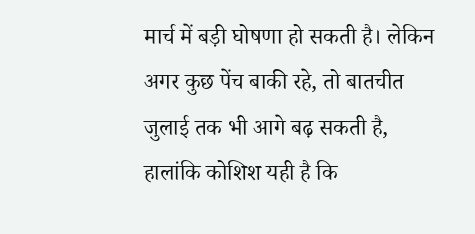मार्च में बड़ी घोषणा हो सकती है। लेकिन अगर कुछ पेंच बाकी रहे, तो बातचीत जुलाई तक भी आगे बढ़ सकती है, हालांकि कोशिश यही है कि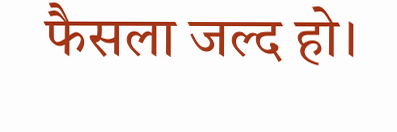फैसला जल्द हो।